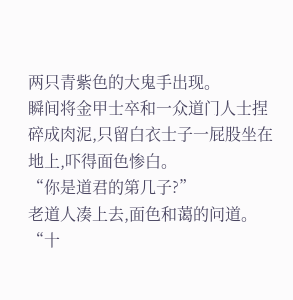两只青紫色的大鬼手出现。
瞬间将金甲士卒和一众道门人士捏碎成肉泥,只留白衣士子一屁股坐在地上,吓得面色惨白。
“你是道君的第几子?”
老道人凑上去,面色和蔼的问道。
“十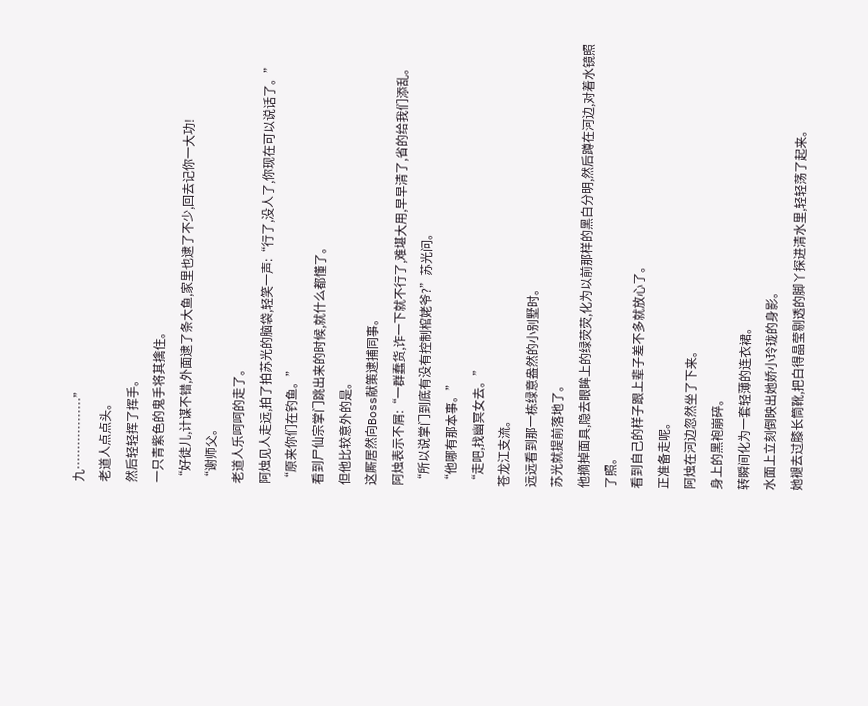九………………”
老道人点点头。
然后轻轻挥了挥手。
一只青紫色的鬼手将其擒住。
“好徒儿,计谋不错,外面逮了条大鱼,家里也逮了不少,回去记你一大功!
“谢师父。
老道人乐呵呵的走了。
阿烛见人走远,拍了拍苏光的脑袋,轻笑一声:“行了,没人了,你现在可以说话了。”
“原来你们在钓鱼。”
看到尸仙宗掌门跳出来的时候,就什么都懂了。
但他比较意外的是。
这厮居然向Boss献策逮捕同事。
阿烛表示不屑:“一群蠢货,诈一下就不行了,难堪大用,早早清了,省的给我们添乱。
“所以说掌门到底有没有控制棺姥爷?”苏光问。
“他哪有那本事。”
“走吧,找幽冥女去。”
苍龙江支流。
远远看到那一栋绿意盎然的小别墅时。
苏光就提前落地了。
他摘掉面具,隐去眼眸上的绿荧荧,化为以前那样的黑白分明,然后蹲在河边,对着水镜照了照。
看到自己的样子跟上辈子差不多就放心了。
正准备走呢。
阿烛在河边忽然坐了下来。
身上的黑袍崩碎。
转瞬间化为一套轻薄的连衣裙。
水面上立刻倒映出她娇小玲珑的身影。
她褪去过膝长筒靴,把白得晶莹剔透的脚丫探进清水里,轻轻荡了起来。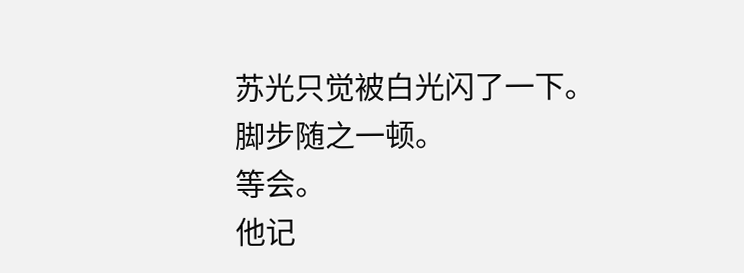苏光只觉被白光闪了一下。
脚步随之一顿。
等会。
他记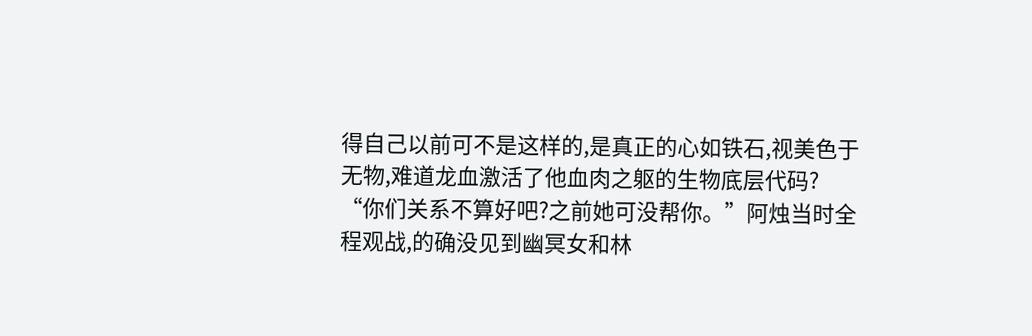得自己以前可不是这样的,是真正的心如铁石,视美色于无物,难道龙血激活了他血肉之躯的生物底层代码?
“你们关系不算好吧?之前她可没帮你。”阿烛当时全程观战,的确没见到幽冥女和林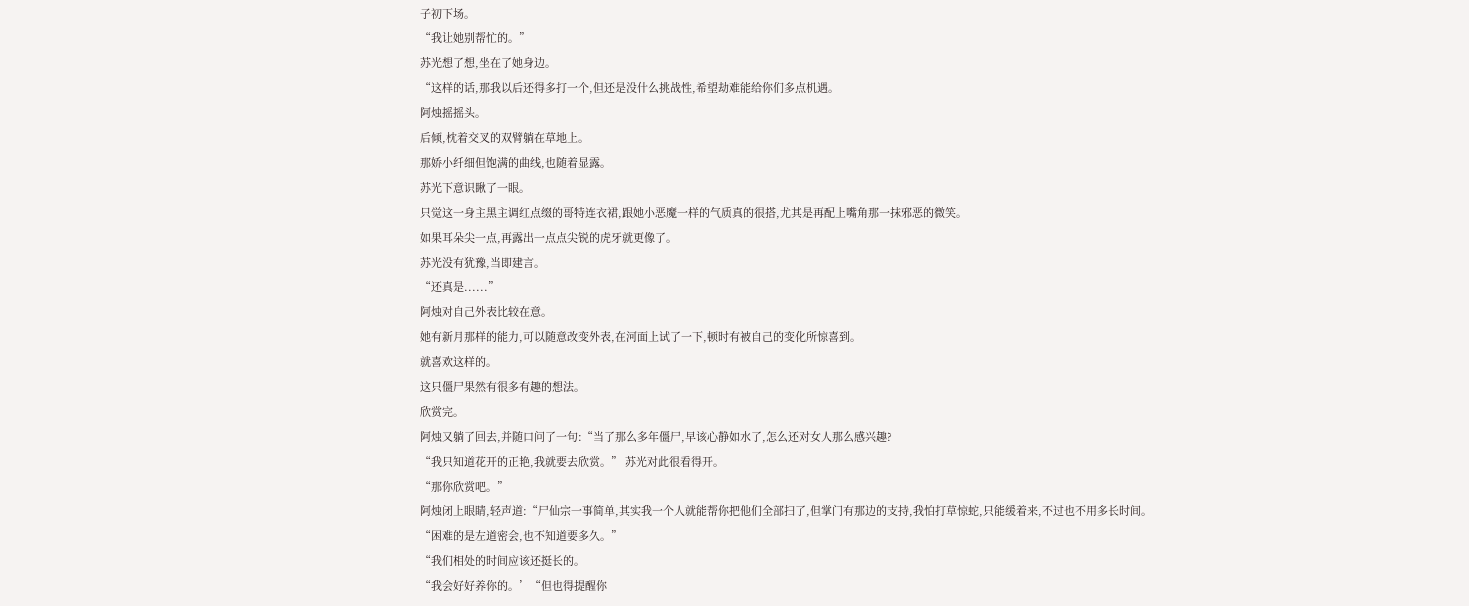子初下场。
“我让她别帮忙的。”
苏光想了想,坐在了她身边。
“这样的话,那我以后还得多打一个,但还是没什么挑战性,希望劫难能给你们多点机遇。
阿烛摇摇头。
后倾,枕着交叉的双臂躺在草地上。
那娇小纤细但饱满的曲线,也随着显露。
苏光下意识瞅了一眼。
只觉这一身主黑主调红点缀的哥特连衣裙,跟她小恶魔一样的气质真的很搭,尤其是再配上嘴角那一抹邪恶的微笑。
如果耳朵尖一点,再露出一点点尖锐的虎牙就更像了。
苏光没有犹豫,当即建言。
“还真是......”
阿烛对自己外表比较在意。
她有新月那样的能力,可以随意改变外表,在河面上试了一下,顿时有被自己的变化所惊喜到。
就喜欢这样的。
这只僵尸果然有很多有趣的想法。
欣赏完。
阿烛又躺了回去,并随口问了一句:“当了那么多年僵尸,早该心静如水了,怎么还对女人那么感兴趣?
“我只知道花开的正艳,我就要去欣赏。” 苏光对此很看得开。
“那你欣赏吧。”
阿烛闭上眼睛,轻声道:“尸仙宗一事简单,其实我一个人就能帮你把他们全部扫了,但掌门有那边的支持,我怕打草惊蛇,只能缓着来,不过也不用多长时间。
“困难的是左道密会,也不知道要多久。”
“我们相处的时间应该还挺长的。
“我会好好养你的。’“但也得提醒你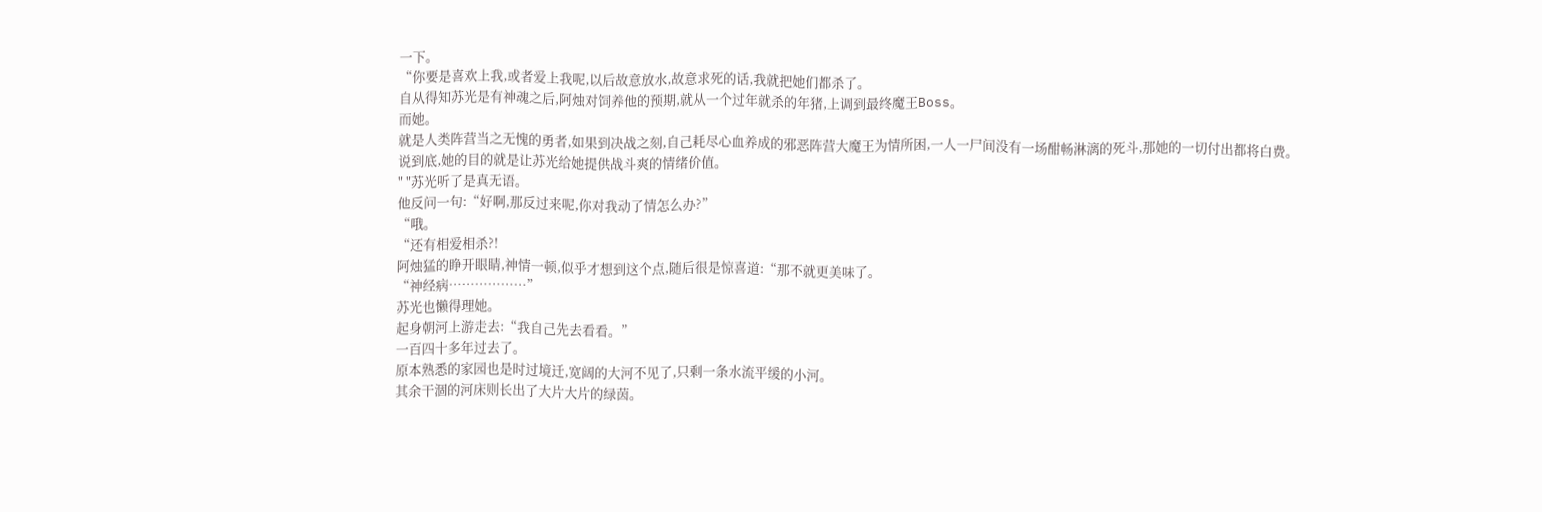一下。
“你要是喜欢上我,或者爱上我呢,以后故意放水,故意求死的话,我就把她们都杀了。
自从得知苏光是有神魂之后,阿烛对饲养他的预期,就从一个过年就杀的年猪,上调到最终魔王Boss。
而她。
就是人类阵营当之无愧的勇者,如果到决战之刻,自己耗尽心血养成的邪恶阵营大魔王为情所困,一人一尸间没有一场酣畅淋漓的死斗,那她的一切付出都将白费。
说到底,她的目的就是让苏光给她提供战斗爽的情绪价值。
" "苏光听了是真无语。
他反问一句:“好啊,那反过来呢,你对我动了情怎么办?”
“哦。
“还有相爱相杀?!
阿烛猛的睁开眼睛,神情一顿,似乎才想到这个点,随后很是惊喜道:“那不就更美味了。
“神经病………………”
苏光也懒得理她。
起身朝河上游走去:“我自己先去看看。”
一百四十多年过去了。
原本熟悉的家园也是时过境迁,宽阔的大河不见了,只剩一条水流平缓的小河。
其余干涸的河床则长出了大片大片的绿茵。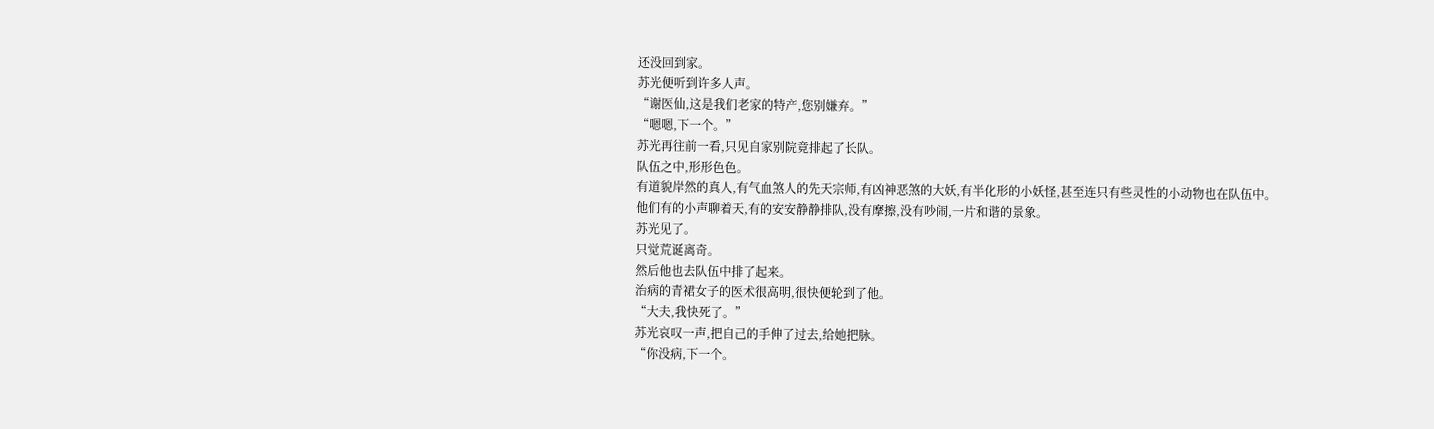还没回到家。
苏光便听到许多人声。
“谢医仙,这是我们老家的特产,您别嫌弃。”
“嗯嗯,下一个。”
苏光再往前一看,只见自家别院竟排起了长队。
队伍之中,形形色色。
有道貌岸然的真人,有气血煞人的先天宗师,有凶神恶煞的大妖,有半化形的小妖怪,甚至连只有些灵性的小动物也在队伍中。
他们有的小声聊着天,有的安安静静排队,没有摩擦,没有吵闹,一片和谐的景象。
苏光见了。
只觉荒诞离奇。
然后他也去队伍中排了起来。
治病的青裙女子的医术很高明,很快便轮到了他。
“大夫,我快死了。”
苏光哀叹一声,把自己的手伸了过去,给她把脉。
“你没病,下一个。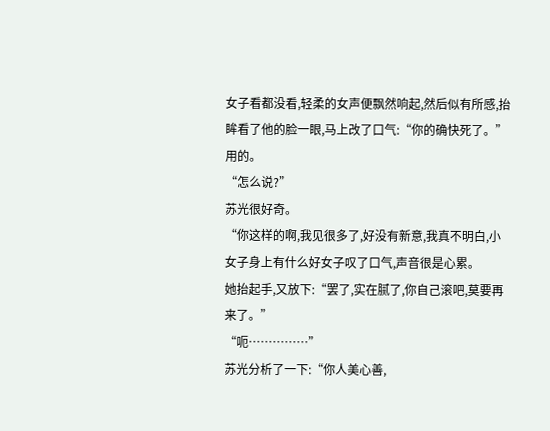女子看都没看,轻柔的女声便飘然响起,然后似有所感,抬眸看了他的脸一眼,马上改了口气:“你的确快死了。”
用的。
“怎么说?”
苏光很好奇。
“你这样的啊,我见很多了,好没有新意,我真不明白,小女子身上有什么好女子叹了口气,声音很是心累。
她抬起手,又放下:“罢了,实在腻了,你自己滚吧,莫要再来了。”
“呃……………”
苏光分析了一下:“你人美心善,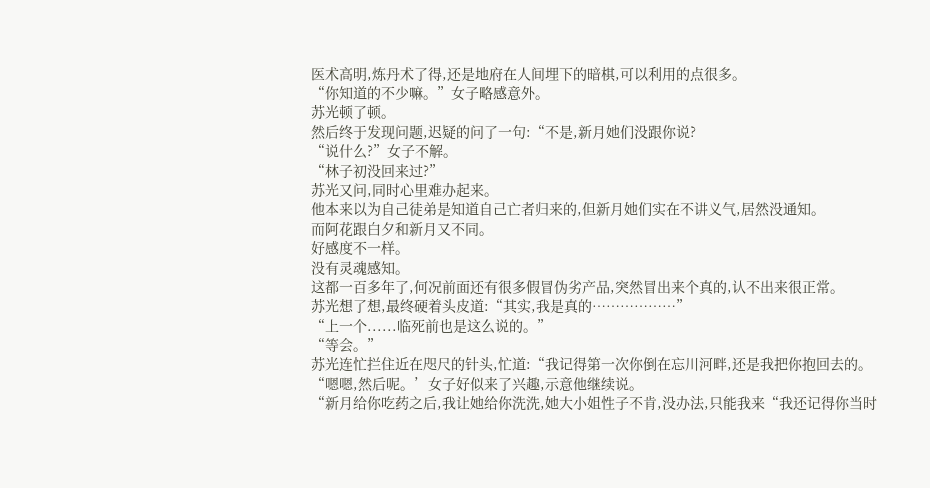医术高明,炼丹术了得,还是地府在人间埋下的暗棋,可以利用的点很多。
“你知道的不少嘛。”女子略感意外。
苏光顿了顿。
然后终于发现问题,迟疑的问了一句:“不是,新月她们没跟你说?
“说什么?”女子不解。
“林子初没回来过?”
苏光又问,同时心里难办起来。
他本来以为自己徒弟是知道自己亡者归来的,但新月她们实在不讲义气,居然没通知。
而阿花跟白夕和新月又不同。
好感度不一样。
没有灵魂感知。
这都一百多年了,何况前面还有很多假冒伪劣产品,突然冒出来个真的,认不出来很正常。
苏光想了想,最终硬着头皮道:“其实,我是真的………………”
“上一个......临死前也是这么说的。”
“等会。”
苏光连忙拦住近在咫尺的针头,忙道:“我记得第一次你倒在忘川河畔,还是我把你抱回去的。
“嗯嗯,然后呢。’女子好似来了兴趣,示意他继续说。
“新月给你吃药之后,我让她给你洗洗,她大小姐性子不肯,没办法,只能我来“我还记得你当时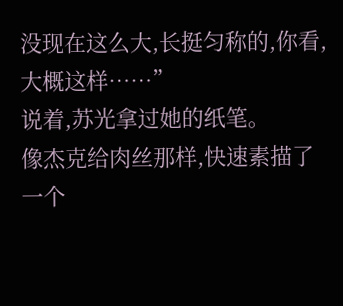没现在这么大,长挺匀称的,你看,大概这样……”
说着,苏光拿过她的纸笔。
像杰克给肉丝那样,快速素描了一个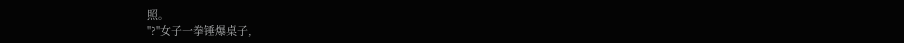照。
"?"女子一拳锤爆桌子,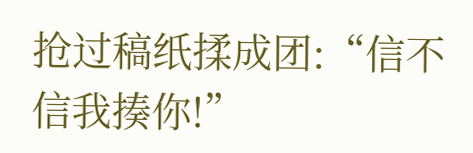抢过稿纸揉成团:“信不信我揍你!”